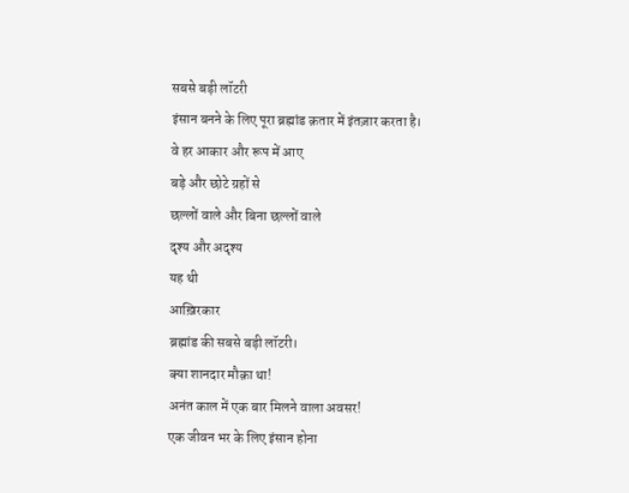सबसे बड़ी लॉटरी
इंसान बनने के लिए पूरा ब्रह्मांड क़तार में इंतज़ार करता है।
वे हर आकार और रूप में आए
बड़े और छोटे ग्रहों से
छल्लों वाले और बिना छल्लों वाले
दृश्य और अदृश्य
यह थी
आख़िरकार
ब्रह्मांड की सबसे बड़ी लॉटरी।
क्या शानदार मौक़ा था!
अनंत काल में एक बार मिलने वाला अवसर!
एक जीवन भर के लिए इंसान होना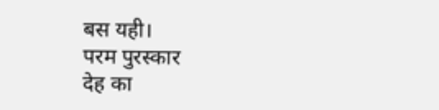बस यही।
परम पुरस्कार
देह का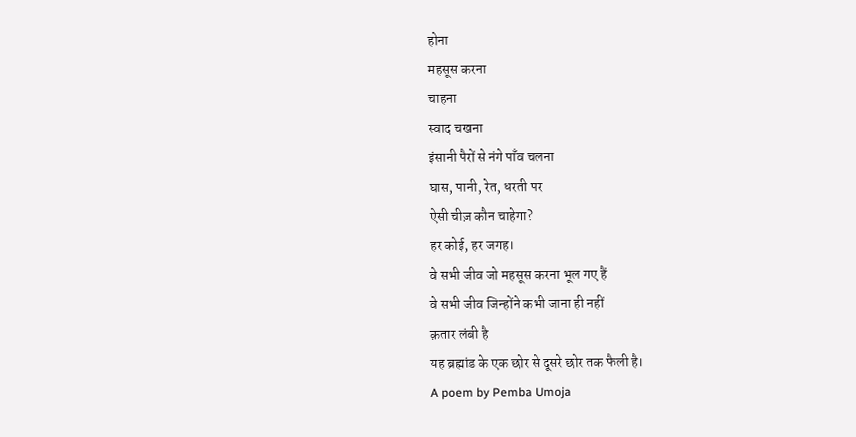होना
महसूस करना
चाहना
स्वाद चखना
इंसानी पैरों से नंगे पाँव चलना
घास, पानी, रेत, धरती पर
ऐसी चीज़ कौन चाहेगा?
हर कोई, हर जगह।
वे सभी जीव जो महसूस करना भूल गए हैं
वे सभी जीव जिन्होंने कभी जाना ही नहीं
क़तार लंबी है
यह ब्रह्मांड के एक छोर से दूसरे छोर तक फैली है।
A poem by Pemba Umoja